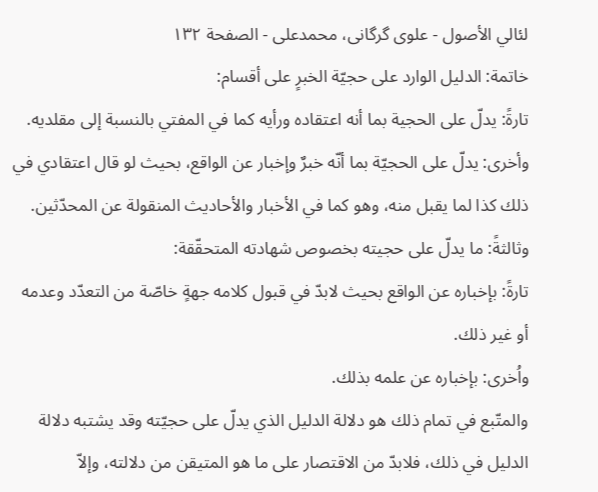لئالي الأصول - علوی گرگانی، محمدعلی - الصفحة ١٣٢
خاتمة: الدليل الوارد على حجيّة الخبرٍ على أقسام:
تارةً: يدلّ على الحجية بما أنه اعتقاده ورأيه كما في المفتي بالنسبة إلى مقلديه.
وأخرى: يدلّ على الحجيّة بما أنّه خبرٌ وإخبار عن الواقع، بحيث لو قال اعتقادي في ذلك كذا لما يقبل منه، وهو كما في الأخبار والأحاديث المنقولة عن المحدّثين.
وثالثةً: ما يدلّ على حجيته بخصوص شهادته المتحقّقة:
تارةً: بإخباره عن الواقع بحيث لابدّ في قبول كلامه جهةٍ خاصّة من التعدّد وعدمه أو غير ذلك.
واُخرى: بإخباره عن علمه بذلك.
والمتّبع في تمام ذلك هو دلالة الدليل الذي يدلّ على حجيّته وقد يشتبه دلالة الدليل في ذلك، فلابدّ من الاقتصار على ما هو المتيقن من دلالته، وإلاّ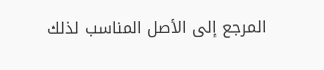المرجع إلى الأصل المناسب لذلك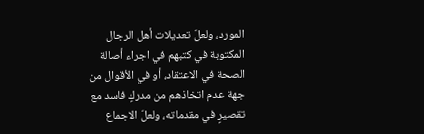المورد، ولعلّ تعديلات أهل الرجال المكتوبة في كتبهم في اجراء أصالة الصحة في الاعتقاد، أو في الأقوال من جهة عدم اتخاذهم من مدركٍ فاسد مع تقصيرٍ في مقدماته، ولعلّ الاجماع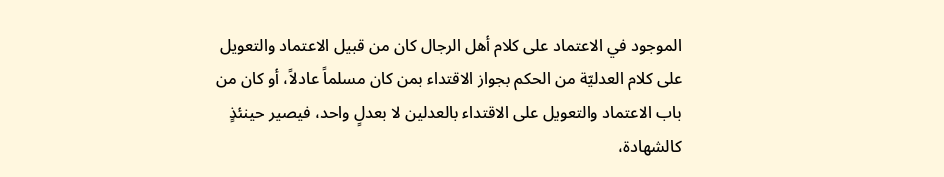الموجود في الاعتماد على كلام أهل الرجال كان من قبيل الاعتماد والتعويل على كلام العدليّة من الحكم بجواز الاقتداء بمن كان مسلماً عادلاً، أو كان من باب الاعتماد والتعويل على الاقتداء بالعدلين لا بعدلٍ واحد، فيصير حينئذٍ كالشهادة،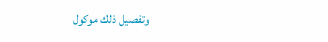وتفصيل ذلك موكول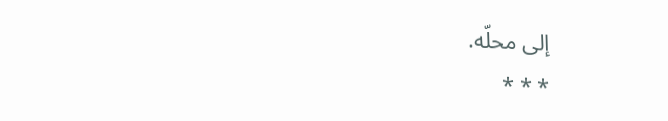إلى محلّه.
* * *